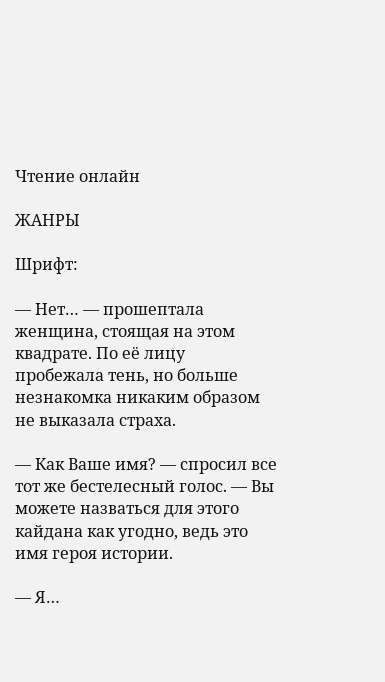Чтение онлайн

ЖАНРЫ

Шрифт:

— Нет… — прошептала женщина, стоящая на этом квадрате. По её лицу пробежала тень, но больше незнакомка никаким образом не выказала страха.

— Как Ваше имя? — спросил все тот же бестелесный голос. — Вы можете назваться для этого кайдана как угодно, ведь это имя героя истории.

— Я…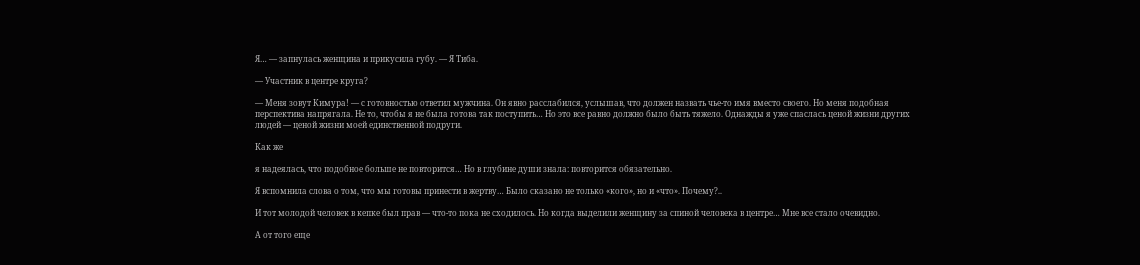Я… — запнулась женщина и прикусила губу. — Я Тиба.

— Участник в центре круга?

— Меня зовут Кимура! — с готовностью ответил мужчина. Он явно расслабился, услышав, что должен назвать чье-то имя вместо своего. Но меня подобная перспектива напрягала. Не то, чтобы я не была готова так поступить… Но это все равно должно было быть тяжело. Однажды я уже спаслась ценой жизни других людей — ценой жизни моей единственной подруги.

Как же

я надеялась, что подобное больше не повторится… Но в глубине души знала: повторится обязательно.

Я вспомнила слова о том, что мы готовы принести в жертву… Было сказано не только «кого», но и «что». Почему?..

И тот молодой человек в кепке был прав — что-то пока не сходилось. Но когда выделили женщину за спиной человека в центре… Мне все стало очевидно.

А от того еще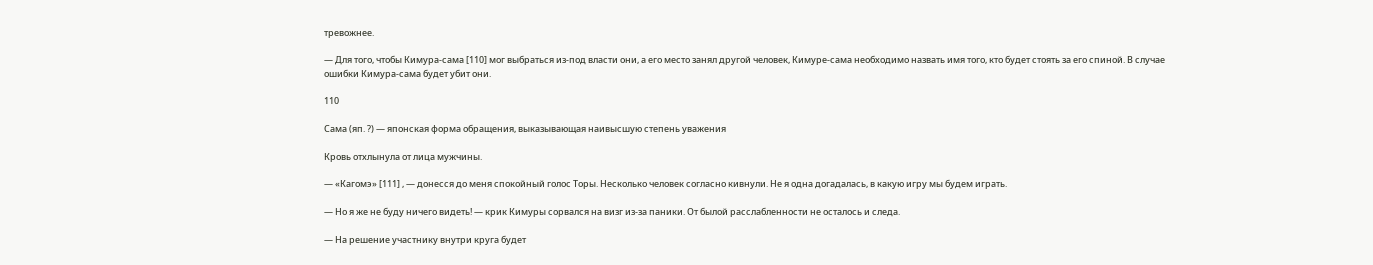тревожнее.

— Для того, чтобы Кимура-сама [110] мог выбраться из-под власти они, а его место занял другой человек, Кимуре-сама необходимо назвать имя того, кто будет стоять за его спиной. В случае ошибки Кимура-сама будет убит они.

110

Сама (яп. ?) — японская форма обращения, выказывающая наивысшую степень уважения

Кровь отхлынула от лица мужчины.

— «Кагомэ» [111] , — донесся до меня спокойный голос Торы. Несколько человек согласно кивнули. Не я одна догадалась, в какую игру мы будем играть.

— Но я же не буду ничего видеть! — крик Кимуры сорвался на визг из-за паники. От былой расслабленности не осталось и следа.

— На решение участнику внутри круга будет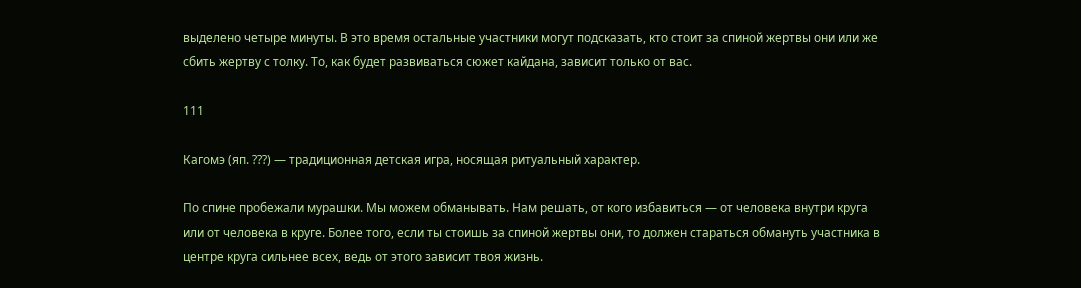выделено четыре минуты. В это время остальные участники могут подсказать, кто стоит за спиной жертвы они или же сбить жертву с толку. То, как будет развиваться сюжет кайдана, зависит только от вас.

111

Кагомэ (яп. ???) — традиционная детская игра, носящая ритуальный характер.

По спине пробежали мурашки. Мы можем обманывать. Нам решать, от кого избавиться — от человека внутри круга или от человека в круге. Более того, если ты стоишь за спиной жертвы они, то должен стараться обмануть участника в центре круга сильнее всех, ведь от этого зависит твоя жизнь.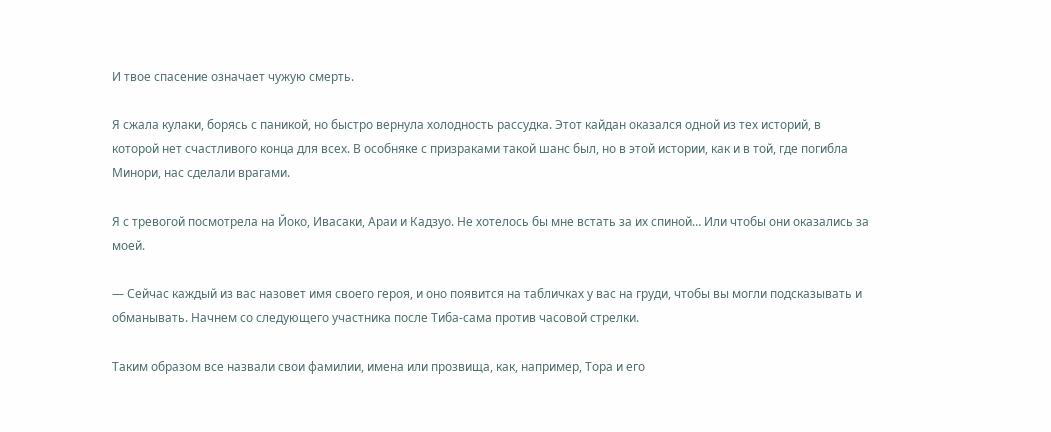И твое спасение означает чужую смерть.

Я сжала кулаки, борясь с паникой, но быстро вернула холодность рассудка. Этот кайдан оказался одной из тех историй, в которой нет счастливого конца для всех. В особняке с призраками такой шанс был, но в этой истории, как и в той, где погибла Минори, нас сделали врагами.

Я с тревогой посмотрела на Йоко, Ивасаки, Араи и Кадзуо. Не хотелось бы мне встать за их спиной… Или чтобы они оказались за моей.

— Сейчас каждый из вас назовет имя своего героя, и оно появится на табличках у вас на груди, чтобы вы могли подсказывать и обманывать. Начнем со следующего участника после Тиба-сама против часовой стрелки.

Таким образом все назвали свои фамилии, имена или прозвища, как, например, Тора и его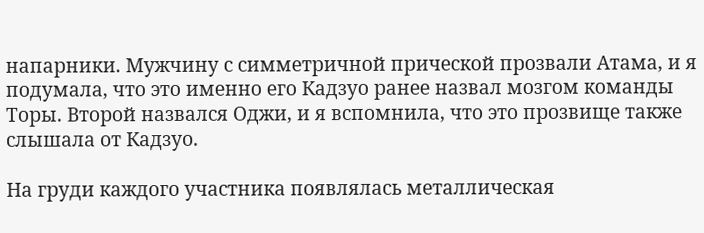напарники. Мужчину с симметричной прической прозвали Атама, и я подумала, что это именно его Кадзуо ранее назвал мозгом команды Торы. Второй назвался Оджи, и я вспомнила, что это прозвище также слышала от Кадзуо.

На груди каждого участника появлялась металлическая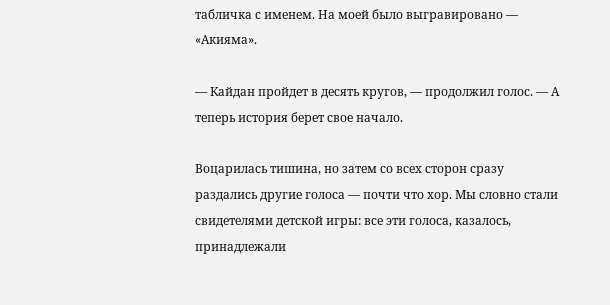табличка с именем. На моей было выгравировано — «Акияма».

— Кайдан пройдет в десять кругов, — продолжил голос. — А теперь история берет свое начало.

Воцарилась тишина, но затем со всех сторон сразу раздались другие голоса — почти что хор. Мы словно стали свидетелями детской игры: все эти голоса, казалось, принадлежали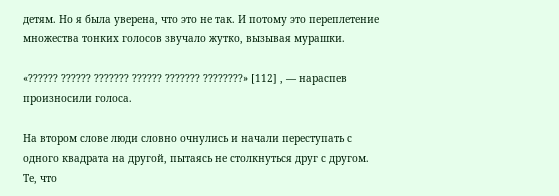детям. Но я была уверена, что это не так. И потому это переплетение множества тонких голосов звучало жутко, вызывая мурашки.

«?????? ?????? ??????? ?????? ??????? ????????» [112] , — нараспев произносили голоса.

На втором слове люди словно очнулись и начали переступать с одного квадрата на другой, пытаясь не столкнуться друг с другом. Те, что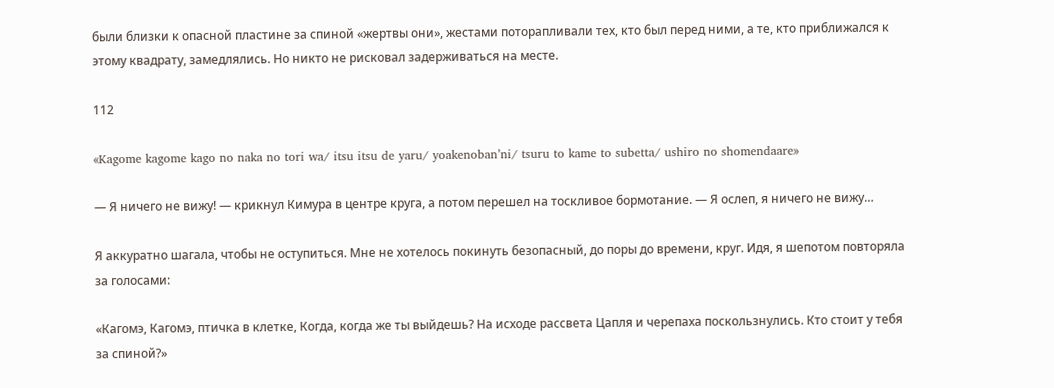были близки к опасной пластине за спиной «жертвы они», жестами поторапливали тех, кто был перед ними, а те, кто приближался к этому квадрату, замедлялись. Но никто не рисковал задерживаться на месте.

112

«Kagome kagome kago no naka no tori wa/ itsu itsu de yaru/ yoakenoban’ni/ tsuru to kame to subetta/ ushiro no shomendaare»

— Я ничего не вижу! — крикнул Кимура в центре круга, а потом перешел на тоскливое бормотание. — Я ослеп, я ничего не вижу…

Я аккуратно шагала, чтобы не оступиться. Мне не хотелось покинуть безопасный, до поры до времени, круг. Идя, я шепотом повторяла за голосами:

«Кагомэ, Кагомэ, птичка в клетке, Когда, когда же ты выйдешь? На исходе рассвета Цапля и черепаха поскользнулись. Кто стоит у тебя за спиной?»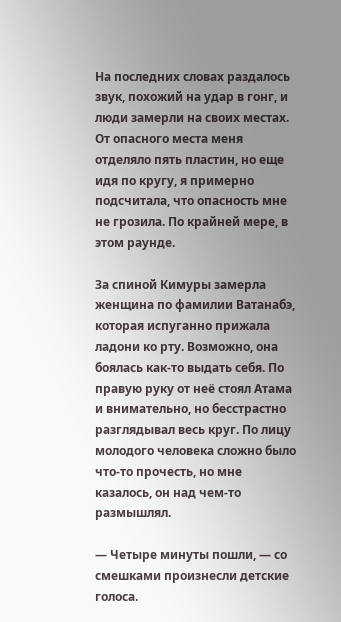На последних словах раздалось звук, похожий на удар в гонг, и люди замерли на своих местах. От опасного места меня отделяло пять пластин, но еще идя по кругу, я примерно подсчитала, что опасность мне не грозила. По крайней мере, в этом раунде.

За спиной Кимуры замерла женщина по фамилии Ватанабэ, которая испуганно прижала ладони ко рту. Возможно, она боялась как-то выдать себя. По правую руку от неё стоял Атама и внимательно, но бесстрастно разглядывал весь круг. По лицу молодого человека сложно было что-то прочесть, но мне казалось, он над чем-то размышлял.

— Четыре минуты пошли, — со смешками произнесли детские голоса.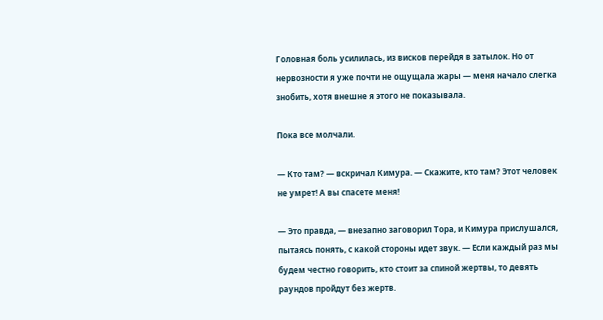Головная боль усилилась, из висков перейдя в затылок. Но от нервозности я уже почти не ощущала жары — меня начало слегка знобить, хотя внешне я этого не показывала.

Пока все молчали.

— Кто там? — вскричал Кимура. — Скажите, кто там? Этот человек не умрет! А вы спасете меня!

— Это правда, — внезапно заговорил Тора, и Кимура прислушался, пытаясь понять, с какой стороны идет звук. — Если каждый раз мы будем честно говорить, кто стоит за спиной жертвы, то девять раундов пройдут без жертв.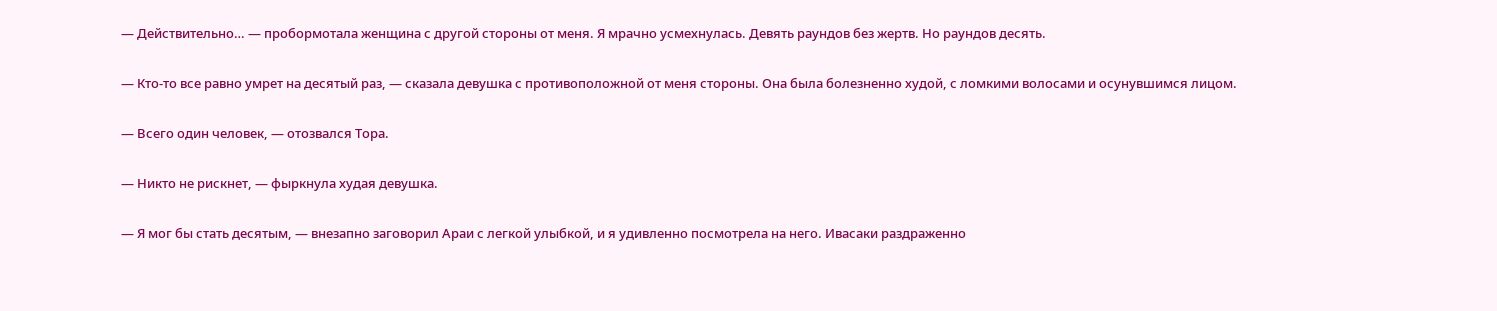— Действительно… — пробормотала женщина с другой стороны от меня. Я мрачно усмехнулась. Девять раундов без жертв. Но раундов десять.

— Кто-то все равно умрет на десятый раз, — сказала девушка с противоположной от меня стороны. Она была болезненно худой, с ломкими волосами и осунувшимся лицом.

— Всего один человек, — отозвался Тора.

— Никто не рискнет, — фыркнула худая девушка.

— Я мог бы стать десятым, — внезапно заговорил Араи с легкой улыбкой, и я удивленно посмотрела на него. Ивасаки раздраженно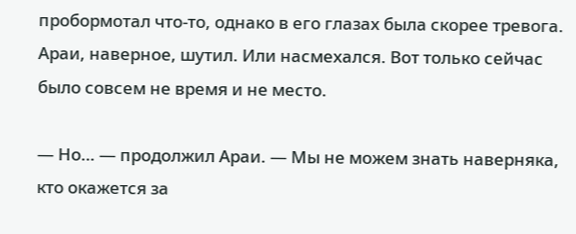пробормотал что-то, однако в его глазах была скорее тревога. Араи, наверное, шутил. Или насмехался. Вот только сейчас было совсем не время и не место.

— Но… — продолжил Араи. — Мы не можем знать наверняка, кто окажется за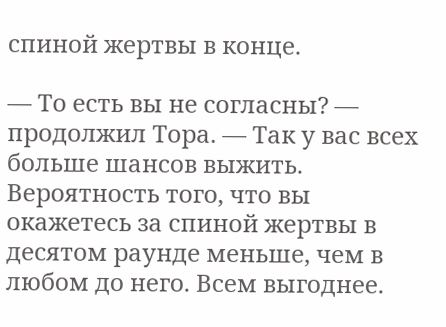спиной жертвы в конце.

— То есть вы не согласны? — продолжил Тора. — Так у вас всех больше шансов выжить. Вероятность того, что вы окажетесь за спиной жертвы в десятом раунде меньше, чем в любом до него. Всем выгоднее.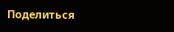Поделиться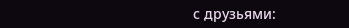с друзьями: